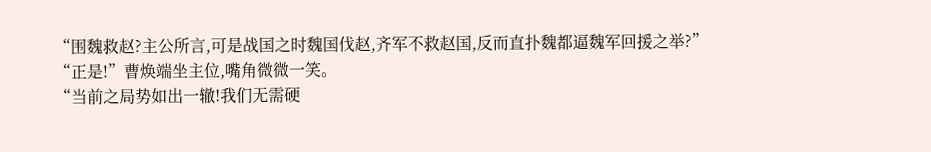“围魏救赵?主公所言,可是战国之时魏国伐赵,齐军不救赵国,反而直扑魏都逼魏军回援之举?”
“正是!”曹焕端坐主位,嘴角微微一笑。
“当前之局势如出一辙!我们无需硬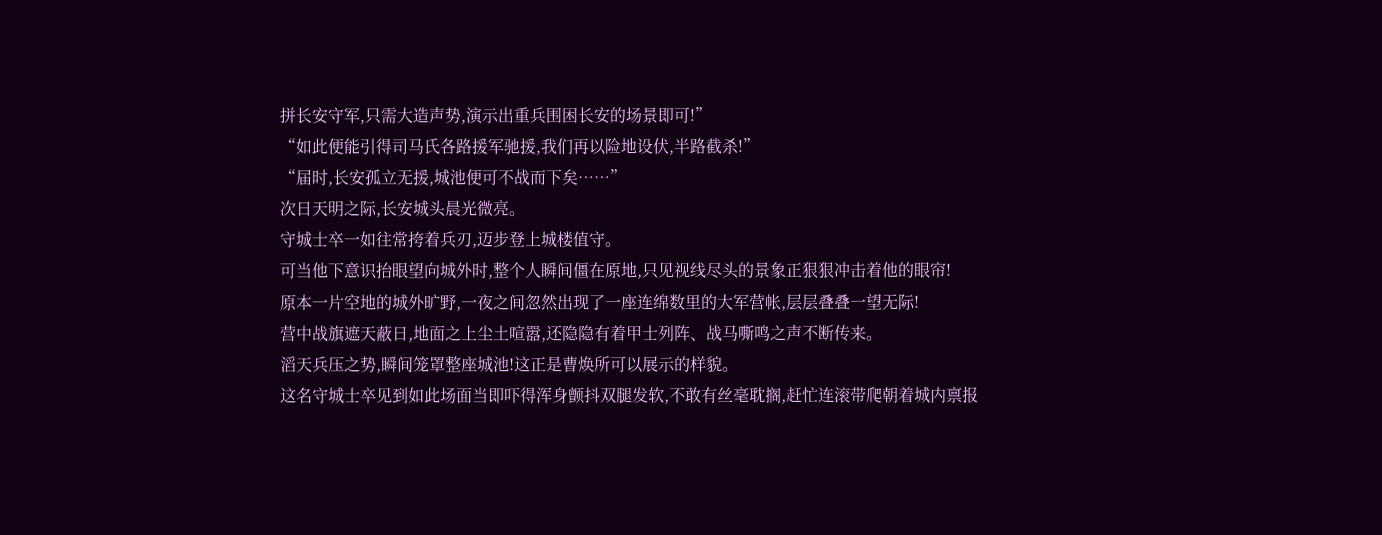拼长安守军,只需大造声势,演示出重兵围困长安的场景即可!”
“如此便能引得司马氏各路援军驰援,我们再以险地设伏,半路截杀!”
“届时,长安孤立无援,城池便可不战而下矣……”
次日天明之际,长安城头晨光微亮。
守城士卒一如往常挎着兵刃,迈步登上城楼值守。
可当他下意识抬眼望向城外时,整个人瞬间僵在原地,只见视线尽头的景象正狠狠冲击着他的眼帘!
原本一片空地的城外旷野,一夜之间忽然出现了一座连绵数里的大军营帐,层层叠叠一望无际!
营中战旗遮天蔽日,地面之上尘土喧嚣,还隐隐有着甲士列阵、战马嘶鸣之声不断传来。
滔天兵压之势,瞬间笼罩整座城池!这正是曹焕所可以展示的样貌。
这名守城士卒见到如此场面当即吓得浑身颤抖双腿发软,不敢有丝毫耽搁,赶忙连滚带爬朝着城内禀报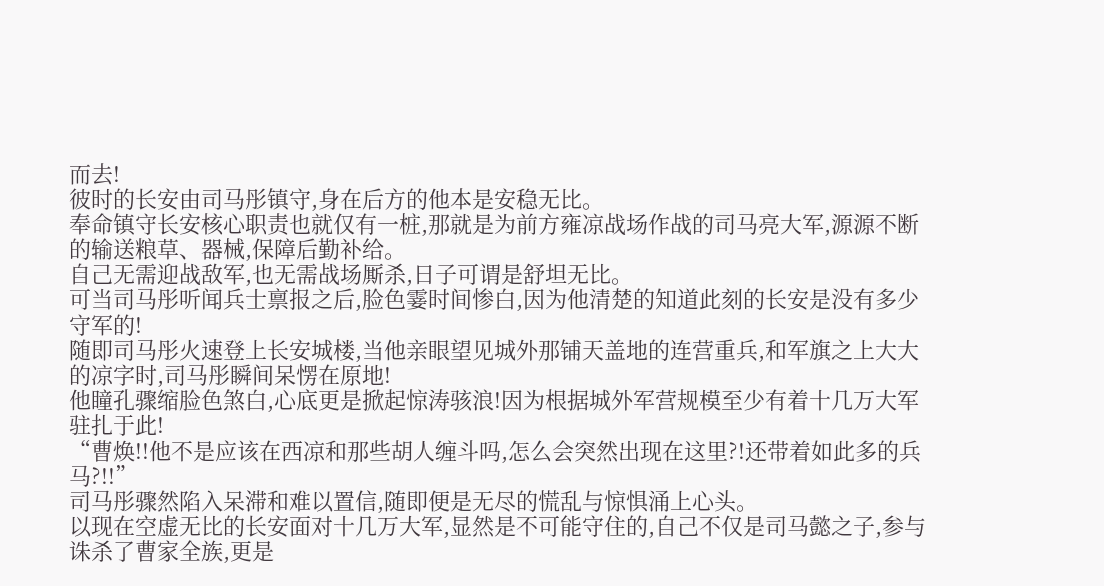而去!
彼时的长安由司马彤镇守,身在后方的他本是安稳无比。
奉命镇守长安核心职责也就仅有一桩,那就是为前方雍凉战场作战的司马亮大军,源源不断的输送粮草、器械,保障后勤补给。
自己无需迎战敌军,也无需战场厮杀,日子可谓是舒坦无比。
可当司马彤听闻兵士禀报之后,脸色霎时间惨白,因为他清楚的知道此刻的长安是没有多少守军的!
随即司马彤火速登上长安城楼,当他亲眼望见城外那铺天盖地的连营重兵,和军旗之上大大的凉字时,司马彤瞬间呆愣在原地!
他瞳孔骤缩脸色煞白,心底更是掀起惊涛骇浪!因为根据城外军营规模至少有着十几万大军驻扎于此!
“曹焕!!他不是应该在西凉和那些胡人缠斗吗,怎么会突然出现在这里?!还带着如此多的兵马?!!”
司马彤骤然陷入呆滞和难以置信,随即便是无尽的慌乱与惊惧涌上心头。
以现在空虚无比的长安面对十几万大军,显然是不可能守住的,自己不仅是司马懿之子,参与诛杀了曹家全族,更是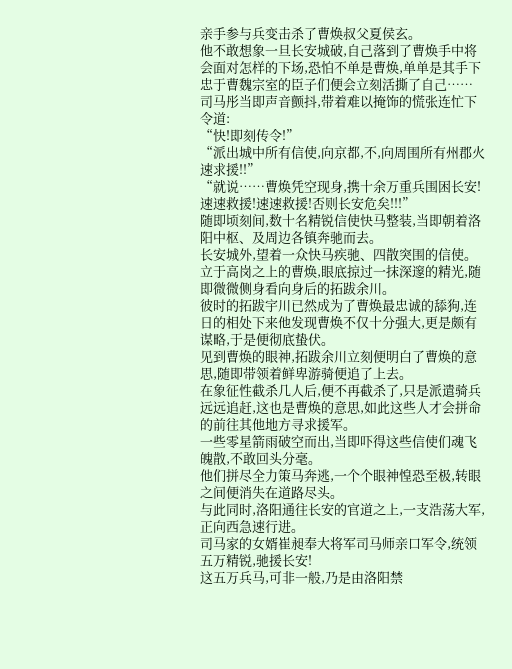亲手参与兵变击杀了曹焕叔父夏侯玄。
他不敢想象一旦长安城破,自己落到了曹焕手中将会面对怎样的下场,恐怕不单是曹焕,单单是其手下忠于曹魏宗室的臣子们便会立刻活撕了自己……
司马彤当即声音颤抖,带着难以掩饰的慌张连忙下令道:
“快!即刻传令!”
“派出城中所有信使,向京都,不,向周围所有州郡火速求援!!”
“就说……曹焕凭空现身,携十余万重兵围困长安!速速救援!速速救援!否则长安危矣!!!”
随即顷刻间,数十名精锐信使快马整装,当即朝着洛阳中枢、及周边各镇奔驰而去。
长安城外,望着一众快马疾驰、四散突围的信使。
立于高岗之上的曹焕,眼底掠过一抹深邃的精光,随即微微侧身看向身后的拓跋余川。
彼时的拓跋宇川已然成为了曹焕最忠诚的舔狗,连日的相处下来他发现曹焕不仅十分强大,更是颇有谋略,于是便彻底蛰伏。
见到曹焕的眼神,拓跋余川立刻便明白了曹焕的意思,随即带领着鲜卑游骑便追了上去。
在象征性截杀几人后,便不再截杀了,只是派遣骑兵远远追赶,这也是曹焕的意思,如此这些人才会拼命的前往其他地方寻求援军。
一些零星箭雨破空而出,当即吓得这些信使们魂飞魄散,不敢回头分毫。
他们拼尽全力策马奔逃,一个个眼神惶恐至极,转眼之间便消失在道路尽头。
与此同时,洛阳通往长安的官道之上,一支浩荡大军,正向西急速行进。
司马家的女婿崔昶奉大将军司马师亲口军令,统领五万精锐,驰援长安!
这五万兵马,可非一般,乃是由洛阳禁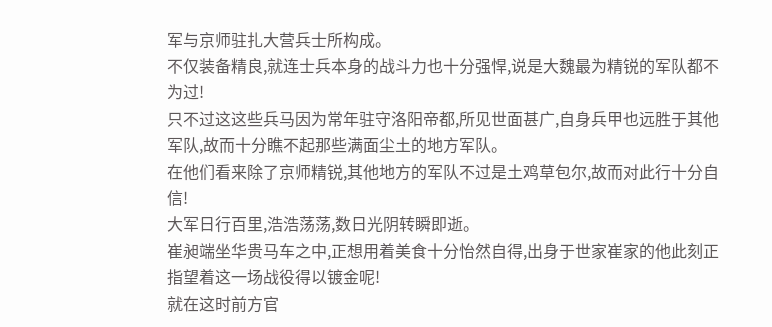军与京师驻扎大营兵士所构成。
不仅装备精良,就连士兵本身的战斗力也十分强悍,说是大魏最为精锐的军队都不为过!
只不过这这些兵马因为常年驻守洛阳帝都,所见世面甚广,自身兵甲也远胜于其他军队,故而十分瞧不起那些满面尘土的地方军队。
在他们看来除了京师精锐,其他地方的军队不过是土鸡草包尔,故而对此行十分自信!
大军日行百里,浩浩荡荡,数日光阴转瞬即逝。
崔昶端坐华贵马车之中,正想用着美食十分怡然自得,出身于世家崔家的他此刻正指望着这一场战役得以镀金呢!
就在这时前方官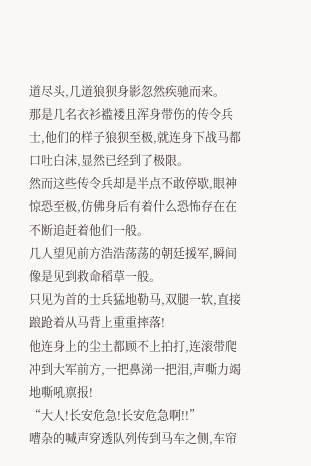道尽头,几道狼狈身影忽然疾驰而来。
那是几名衣衫褴褛且浑身带伤的传令兵士,他们的样子狼狈至极,就连身下战马都口吐白沫,显然已经到了极限。
然而这些传令兵却是半点不敢停歇,眼神惊恐至极,仿佛身后有着什么恐怖存在在不断追赶着他们一般。
几人望见前方浩浩荡荡的朝廷援军,瞬间像是见到救命稻草一般。
只见为首的士兵猛地勒马,双腿一软,直接踉跄着从马背上重重摔落!
他连身上的尘土都顾不上拍打,连滚带爬冲到大军前方,一把鼻涕一把泪,声嘶力竭地嘶吼禀报!
“大人!长安危急!长安危急啊!!”
嘈杂的喊声穿透队列传到马车之侧,车帘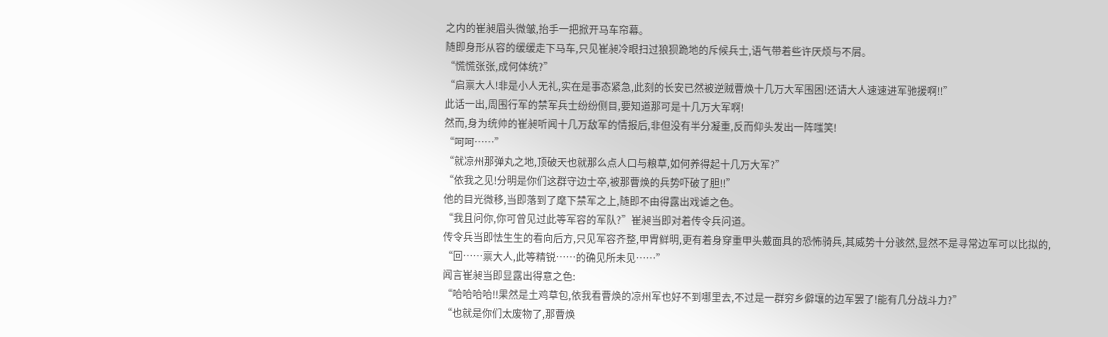之内的崔昶眉头微皱,抬手一把掀开马车帘幕。
随即身形从容的缓缓走下马车,只见崔昶冷眼扫过狼狈跪地的斥候兵士,语气带着些许厌烦与不屑。
“慌慌张张,成何体统?”
“启禀大人!非是小人无礼,实在是事态紧急,此刻的长安已然被逆贼曹焕十几万大军围困!还请大人速速进军驰援啊!!”
此话一出,周围行军的禁军兵士纷纷侧目,要知道那可是十几万大军啊!
然而,身为统帅的崔昶听闻十几万敌军的情报后,非但没有半分凝重,反而仰头发出一阵嗤笑!
“呵呵……”
“就凉州那弹丸之地,顶破天也就那么点人口与粮草,如何养得起十几万大军?”
“依我之见!分明是你们这群守边士卒,被那曹焕的兵势吓破了胆!!”
他的目光微移,当即落到了麾下禁军之上,随即不由得露出戏谑之色。
“我且问你,你可曾见过此等军容的军队?”崔昶当即对着传令兵问道。
传令兵当即怯生生的看向后方,只见军容齐整,甲胄鲜明,更有着身穿重甲头戴面具的恐怖骑兵,其威势十分骇然,显然不是寻常边军可以比拟的,
“回……禀大人,此等精锐……的确见所未见……”
闻言崔昶当即显露出得意之色:
“哈哈哈哈!!果然是土鸡草包,依我看曹焕的凉州军也好不到哪里去,不过是一群穷乡僻壤的边军罢了!能有几分战斗力?”
“也就是你们太废物了,那曹焕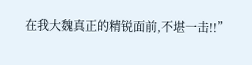在我大魏真正的精锐面前,不堪一击!!”